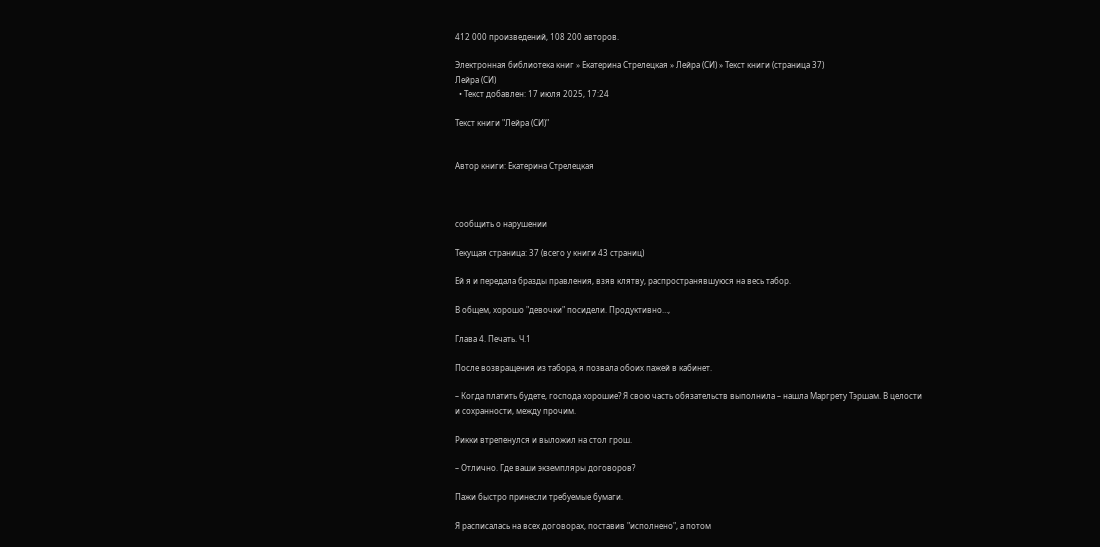412 000 произведений, 108 200 авторов.

Электронная библиотека книг » Екатерина Стрелецкая » Лейра (СИ) » Текст книги (страница 37)
Лейра (СИ)
  • Текст добавлен: 17 июля 2025, 17:24

Текст книги "Лейра (СИ)"


Автор книги: Екатерина Стрелецкая



сообщить о нарушении

Текущая страница: 37 (всего у книги 43 страниц)

Ей я и передала бразды правления, взяв клятву, распространявшуюся на весь табор.

В общем, хорошо "девочки" посидели. Продуктивно…,

Глава 4. Печать. Ч.1

После возвращения из табора, я позвала обоих пажей в кабинет.

– Когда платить будете, господа хорошие? Я свою часть обязательств выполнила – нашла Маргрету Тэршам. В целости и сохранности, между прочим.

Рикки втрепенулся и выложил на стол грош.

– Отлично. Где ваши экземпляры договоров?

Пажи быстро принесли требуемые бумаги.

Я расписалась на всех договорах, поставив "исполнено", а потом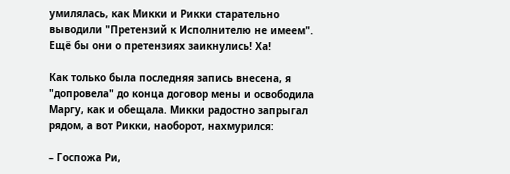умилялась, как Микки и Рикки старательно выводили "Претензий к Исполнителю не имеем". Ещё бы они о претензиях заикнулись! Ха!

Как только была последняя запись внесена, я "допровела" до конца договор мены и освободила Маргу, как и обещала. Микки радостно запрыгал рядом, а вот Рикки, наоборот, нахмурился:

– Госпожа Ри,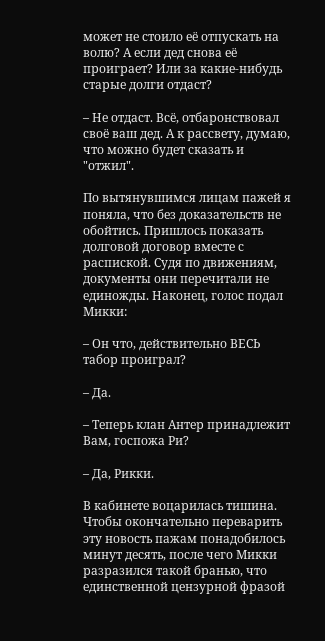может не стоило её отпускать на волю? А если дед снова её проиграет? Или за какие-нибудь старые долги отдаст?

– Не отдаст. Всё, отбаронствовал своё ваш дед. А к рассвету, думаю, что можно будет сказать и "отжил".

По вытянувшимся лицам пажей я поняла, что без доказательств не обойтись. Пришлось показать долговой договор вместе с распиской. Судя по движениям, документы они перечитали не единожды. Наконец, голос подал Микки:

– Он что, действительно ВЕСЬ табор проиграл?

– Да.

– Теперь клан Антер принадлежит Вам, госпожа Ри?

– Да, Рикки.

В кабинете воцарилась тишина. Чтобы окончательно переварить эту новость пажам понадобилось минут десять, после чего Микки разразился такой бранью, что единственной цензурной фразой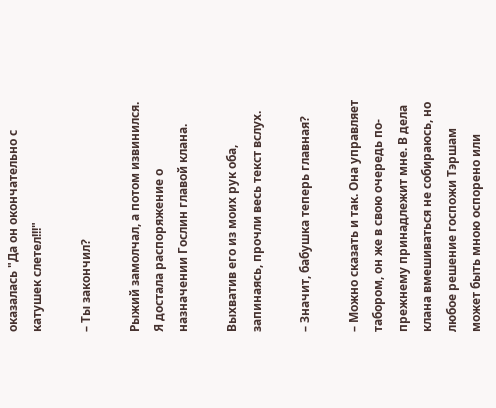оказалась "Да он окончательно с катушек слетел!!!"

– Ты закончил?

Рыжий замолчал, а потом извинился. Я достала распоряжение о назначении Гослин главой клана.

Выхватив его из моих рук оба, запинаясь, прочли весь текст вслух.

– Значит, бабушка теперь главная?

– Можно сказать и так. Она управляет табором, он же в свою очередь по-прежнему принадлежит мне. В дела клана вмешиваться не собираюсь, но любое решение госпожи Тэршам может быть мною оспорено или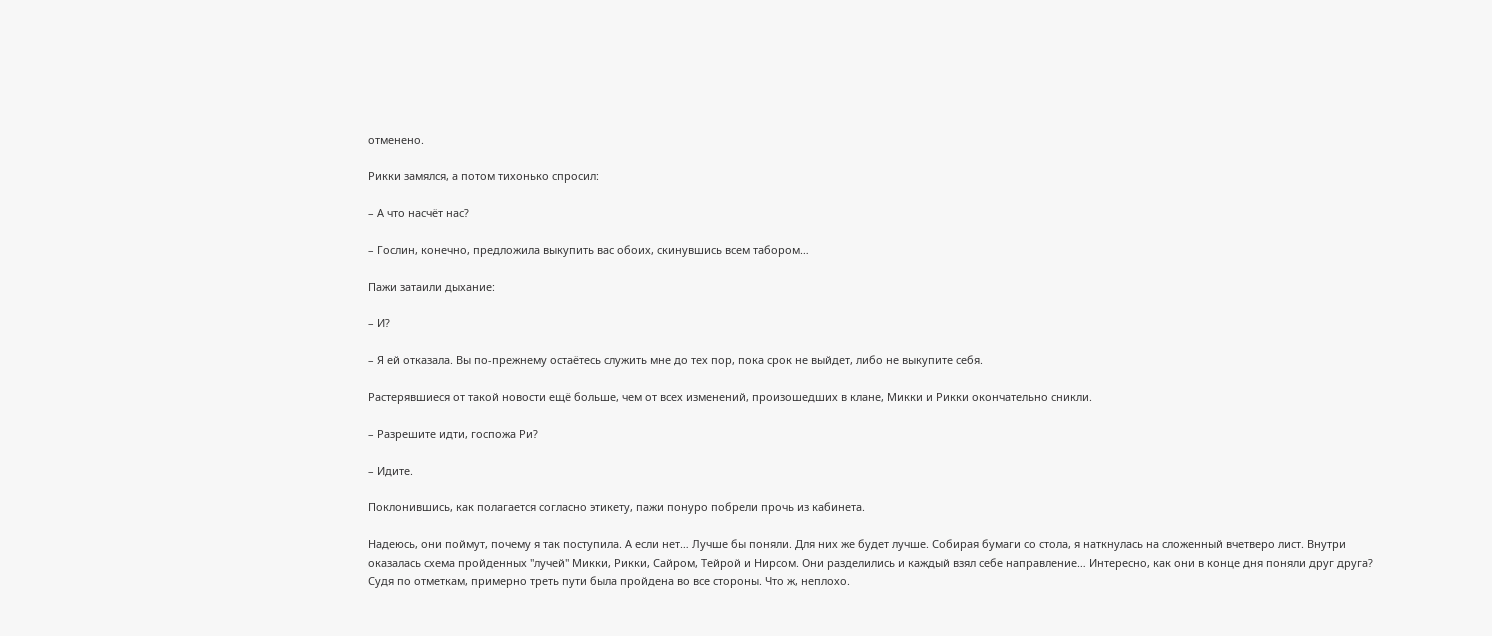отменено.

Рикки замялся, а потом тихонько спросил:

– А что насчёт нас?

– Гослин, конечно, предложила выкупить вас обоих, скинувшись всем табором…

Пажи затаили дыхание:

– И?

– Я ей отказала. Вы по-прежнему остаётесь служить мне до тех пор, пока срок не выйдет, либо не выкупите себя.

Растерявшиеся от такой новости ещё больше, чем от всех изменений, произошедших в клане, Микки и Рикки окончательно сникли.

– Разрешите идти, госпожа Ри?

– Идите.

Поклонившись, как полагается согласно этикету, пажи понуро побрели прочь из кабинета.

Надеюсь, они поймут, почему я так поступила. А если нет… Лучше бы поняли. Для них же будет лучше. Собирая бумаги со стола, я наткнулась на сложенный вчетверо лист. Внутри оказалась схема пройденных "лучей" Микки, Рикки, Сайром, Тейрой и Нирсом. Они разделились и каждый взял себе направление… Интересно, как они в конце дня поняли друг друга? Судя по отметкам, примерно треть пути была пройдена во все стороны. Что ж, неплохо.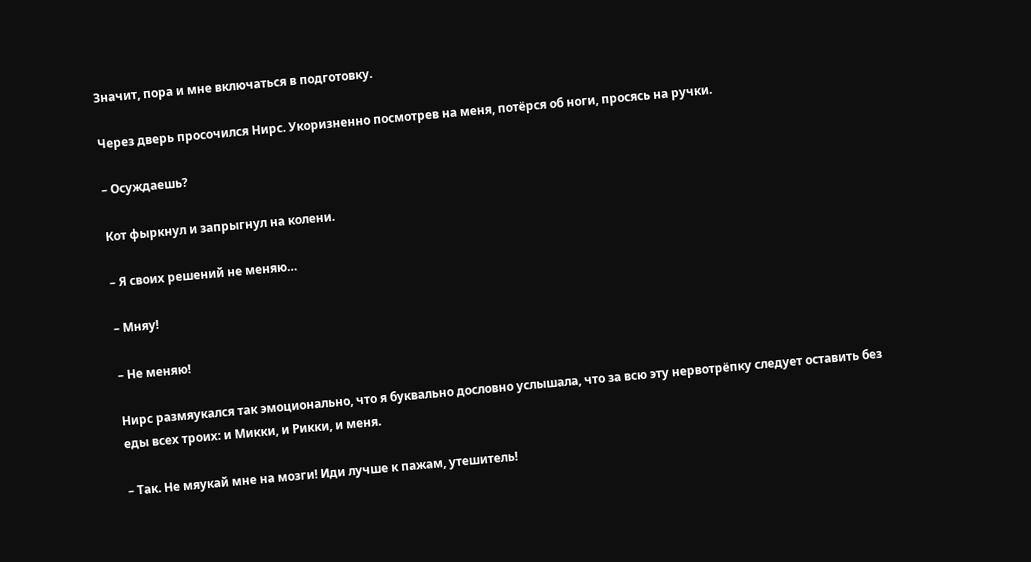Значит, пора и мне включаться в подготовку.

Через дверь просочился Нирс. Укоризненно посмотрев на меня, потёрся об ноги, просясь на ручки.

– Осуждаешь?

Кот фыркнул и запрыгнул на колени.

– Я своих решений не меняю…

– Мняу!

– Не меняю!

Нирс размяукался так эмоционально, что я буквально дословно услышала, что за всю эту нервотрёпку следует оставить без еды всех троих: и Микки, и Рикки, и меня.

– Так. Не мяукай мне на мозги! Иди лучше к пажам, утешитель!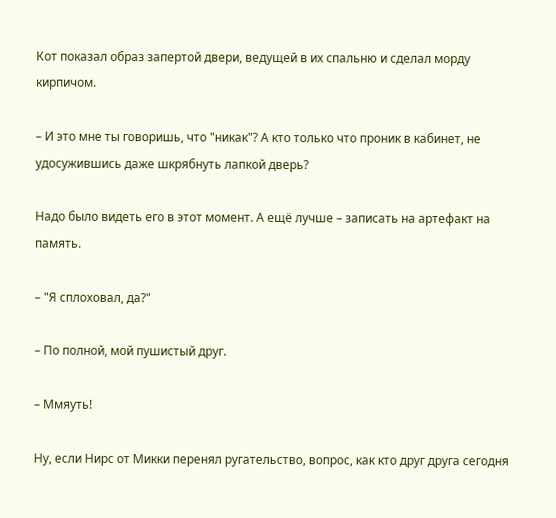Кот показал образ запертой двери, ведущей в их спальню и сделал морду кирпичом.

– И это мне ты говоришь, что "никак"? А кто только что проник в кабинет, не удосужившись даже шкрябнуть лапкой дверь?

Надо было видеть его в этот момент. А ещё лучше – записать на артефакт на память.

– "Я сплоховал, да?"

– По полной, мой пушистый друг.

– Ммяуть!

Ну, если Нирс от Микки перенял ругательство, вопрос, как кто друг друга сегодня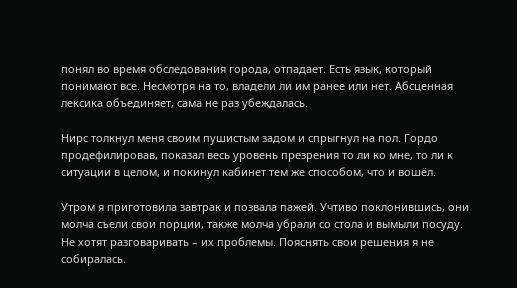понял во время обследования города, отпадает. Есть язык, который понимают все. Несмотря на то, владели ли им ранее или нет. Абсценная лексика объединяет, сама не раз убеждалась.

Нирс толкнул меня своим пушистым задом и спрыгнул на пол. Гордо продефилировав, показал весь уровень презрения то ли ко мне, то ли к ситуации в целом, и покинул кабинет тем же способом, что и вошёл.

Утром я приготовила завтрак и позвала пажей. Учтиво поклонившись, они молча съели свои порции, также молча убрали со стола и вымыли посуду. Не хотят разговаривать – их проблемы. Пояснять свои решения я не собиралась.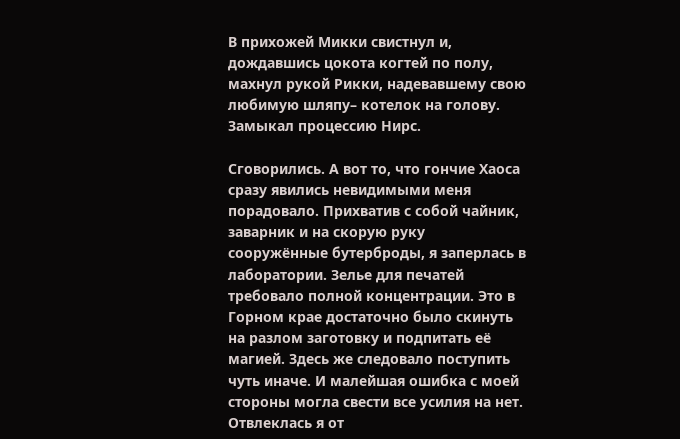В прихожей Микки свистнул и, дождавшись цокота когтей по полу, махнул рукой Рикки, надевавшему свою любимую шляпу– котелок на голову. Замыкал процессию Нирс.

Сговорились. А вот то, что гончие Хаоса сразу явились невидимыми меня порадовало. Прихватив с собой чайник, заварник и на скорую руку сооружённые бутерброды, я заперлась в лаборатории. Зелье для печатей требовало полной концентрации. Это в Горном крае достаточно было скинуть на разлом заготовку и подпитать её магией. Здесь же следовало поступить чуть иначе. И малейшая ошибка с моей стороны могла свести все усилия на нет. Отвлеклась я от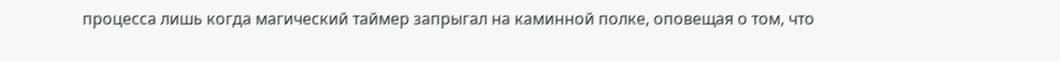процесса лишь когда магический таймер запрыгал на каминной полке, оповещая о том, что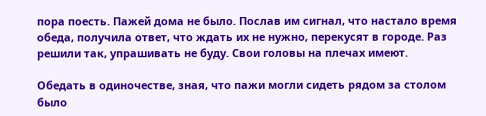пора поесть. Пажей дома не было. Послав им сигнал, что настало время обеда, получила ответ, что ждать их не нужно, перекусят в городе. Раз решили так, упрашивать не буду. Свои головы на плечах имеют.

Обедать в одиночестве, зная, что пажи могли сидеть рядом за столом было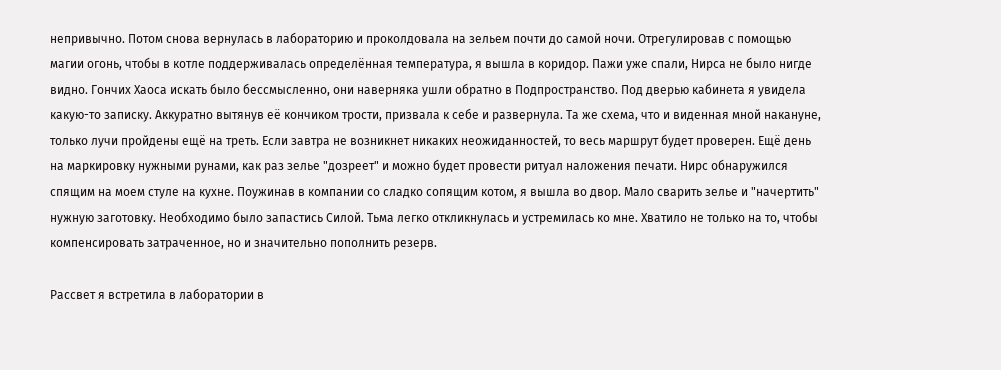непривычно. Потом снова вернулась в лабораторию и проколдовала на зельем почти до самой ночи. Отрегулировав с помощью магии огонь, чтобы в котле поддерживалась определённая температура, я вышла в коридор. Пажи уже спали, Нирса не было нигде видно. Гончих Хаоса искать было бессмысленно, они наверняка ушли обратно в Подпространство. Под дверью кабинета я увидела какую-то записку. Аккуратно вытянув её кончиком трости, призвала к себе и развернула. Та же схема, что и виденная мной накануне, только лучи пройдены ещё на треть. Если завтра не возникнет никаких неожиданностей, то весь маршрут будет проверен. Ещё день на маркировку нужными рунами, как раз зелье "дозреет" и можно будет провести ритуал наложения печати. Нирс обнаружился спящим на моем стуле на кухне. Поужинав в компании со сладко сопящим котом, я вышла во двор. Мало сварить зелье и "начертить" нужную заготовку. Необходимо было запастись Силой. Тьма легко откликнулась и устремилась ко мне. Хватило не только на то, чтобы компенсировать затраченное, но и значительно пополнить резерв.

Рассвет я встретила в лаборатории в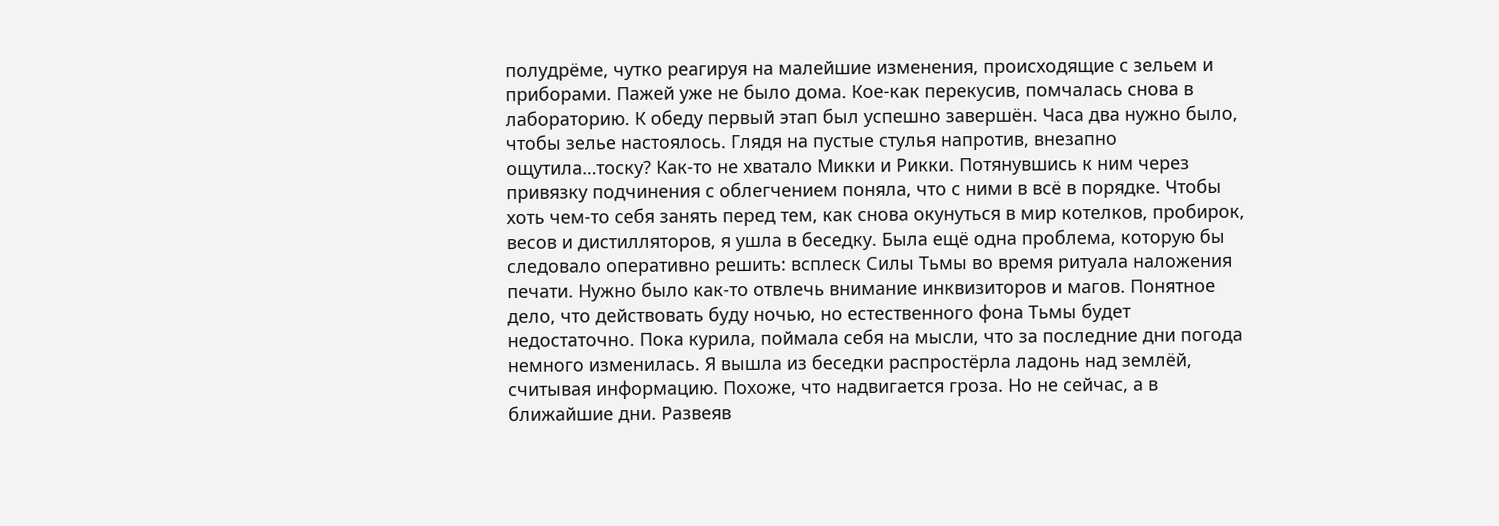полудрёме, чутко реагируя на малейшие изменения, происходящие с зельем и приборами. Пажей уже не было дома. Кое-как перекусив, помчалась снова в лабораторию. К обеду первый этап был успешно завершён. Часа два нужно было, чтобы зелье настоялось. Глядя на пустые стулья напротив, внезапно ощутила…тоску? Как-то не хватало Микки и Рикки. Потянувшись к ним через привязку подчинения с облегчением поняла, что с ними в всё в порядке. Чтобы хоть чем-то себя занять перед тем, как снова окунуться в мир котелков, пробирок, весов и дистилляторов, я ушла в беседку. Была ещё одна проблема, которую бы следовало оперативно решить: всплеск Силы Тьмы во время ритуала наложения печати. Нужно было как-то отвлечь внимание инквизиторов и магов. Понятное дело, что действовать буду ночью, но естественного фона Тьмы будет недостаточно. Пока курила, поймала себя на мысли, что за последние дни погода немного изменилась. Я вышла из беседки распростёрла ладонь над землёй, считывая информацию. Похоже, что надвигается гроза. Но не сейчас, а в ближайшие дни. Развеяв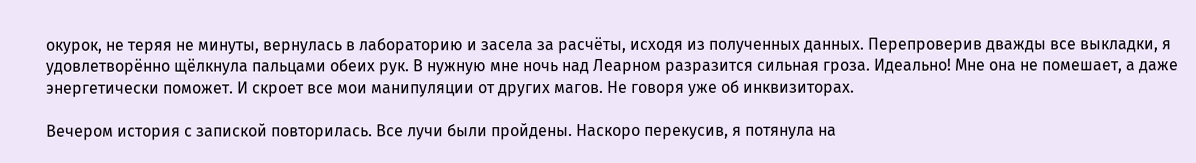окурок, не теряя не минуты, вернулась в лабораторию и засела за расчёты, исходя из полученных данных. Перепроверив дважды все выкладки, я удовлетворённо щёлкнула пальцами обеих рук. В нужную мне ночь над Леарном разразится сильная гроза. Идеально! Мне она не помешает, а даже энергетически поможет. И скроет все мои манипуляции от других магов. Не говоря уже об инквизиторах.

Вечером история с запиской повторилась. Все лучи были пройдены. Наскоро перекусив, я потянула на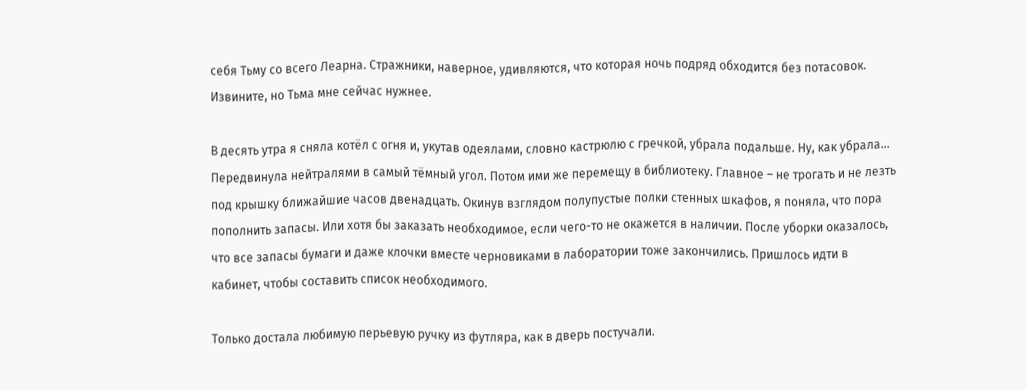себя Тьму со всего Леарна. Стражники, наверное, удивляются, что которая ночь подряд обходится без потасовок. Извините, но Тьма мне сейчас нужнее.

В десять утра я сняла котёл с огня и, укутав одеялами, словно кастрюлю с гречкой, убрала подальше. Ну, как убрала… Передвинула нейтралями в самый тёмный угол. Потом ими же перемещу в библиотеку. Главное – не трогать и не лезть под крышку ближайшие часов двенадцать. Окинув взглядом полупустые полки стенных шкафов, я поняла, что пора пополнить запасы. Или хотя бы заказать необходимое, если чего-то не окажется в наличии. После уборки оказалось, что все запасы бумаги и даже клочки вместе черновиками в лаборатории тоже закончились. Пришлось идти в кабинет, чтобы составить список необходимого.

Только достала любимую перьевую ручку из футляра, как в дверь постучали.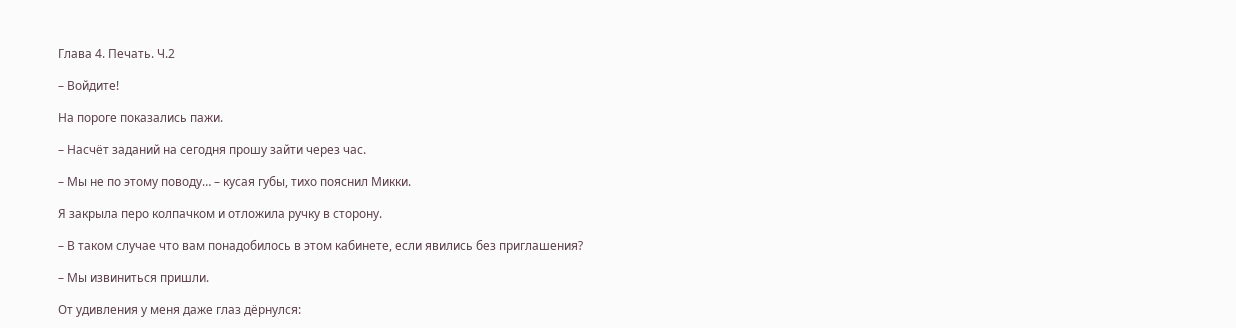Глава 4. Печать. Ч.2

– Войдите!

На пороге показались пажи.

– Насчёт заданий на сегодня прошу зайти через час.

– Мы не по этому поводу… – кусая губы, тихо пояснил Микки.

Я закрыла перо колпачком и отложила ручку в сторону.

– В таком случае что вам понадобилось в этом кабинете, если явились без приглашения?

– Мы извиниться пришли.

От удивления у меня даже глаз дёрнулся: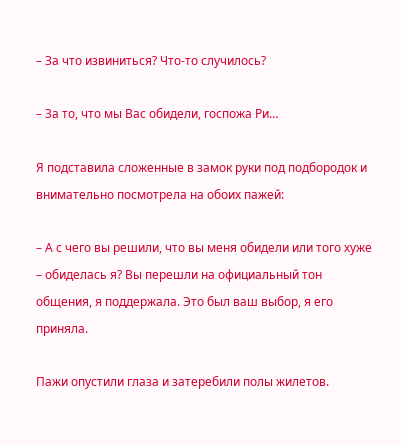– За что извиниться? Что-то случилось?

– За то, что мы Вас обидели, госпожа Ри…

Я подставила сложенные в замок руки под подбородок и внимательно посмотрела на обоих пажей:

– А с чего вы решили, что вы меня обидели или того хуже – обиделась я? Вы перешли на официальный тон общения, я поддержала. Это был ваш выбор, я его приняла.

Пажи опустили глаза и затеребили полы жилетов.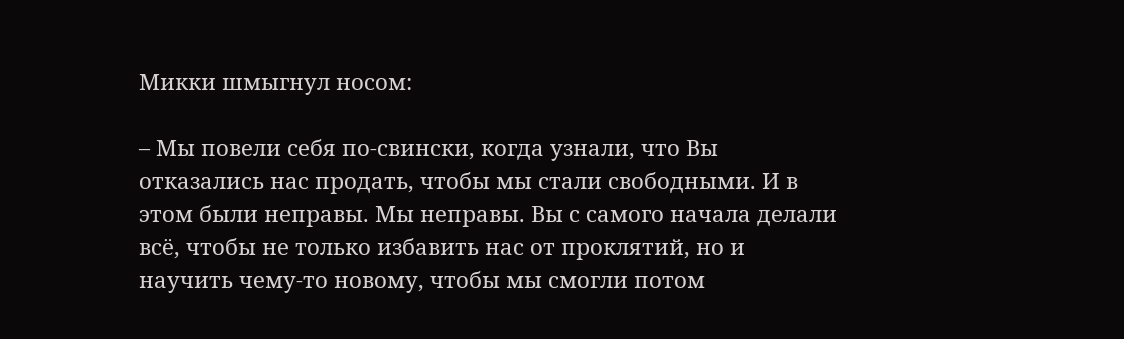Микки шмыгнул носом:

– Мы повели себя по-свински, когда узнали, что Вы отказались нас продать, чтобы мы стали свободными. И в этом были неправы. Мы неправы. Вы с самого начала делали всё, чтобы не только избавить нас от проклятий, но и научить чему-то новому, чтобы мы смогли потом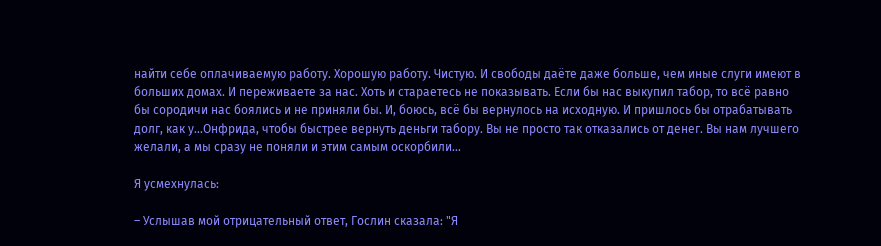найти себе оплачиваемую работу. Хорошую работу. Чистую. И свободы даёте даже больше, чем иные слуги имеют в больших домах. И переживаете за нас. Хоть и стараетесь не показывать. Если бы нас выкупил табор, то всё равно бы сородичи нас боялись и не приняли бы. И, боюсь, всё бы вернулось на исходную. И пришлось бы отрабатывать долг, как у…Онфрида, чтобы быстрее вернуть деньги табору. Вы не просто так отказались от денег. Вы нам лучшего желали, а мы сразу не поняли и этим самым оскорбили…

Я усмехнулась:

– Услышав мой отрицательный ответ, Гослин сказала: "Я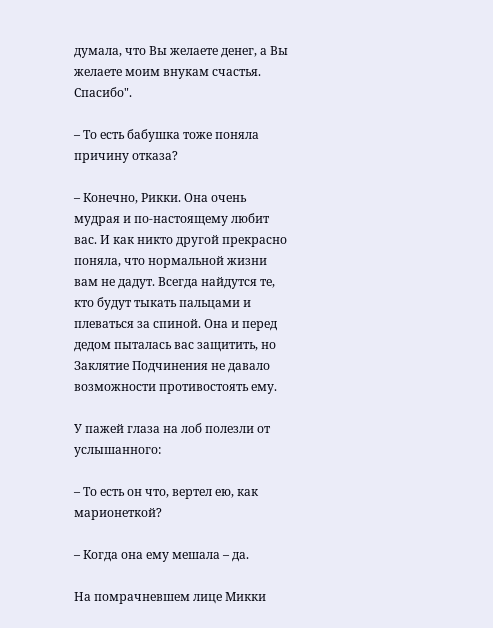думала, что Вы желаете денег, а Вы желаете моим внукам счастья. Спасибо".

– То есть бабушка тоже поняла причину отказа?

– Конечно, Рикки. Она очень мудрая и по-настоящему любит вас. И как никто другой прекрасно поняла, что нормальной жизни вам не дадут. Всегда найдутся те, кто будут тыкать пальцами и плеваться за спиной. Она и перед дедом пыталась вас защитить, но Заклятие Подчинения не давало возможности противостоять ему.

У пажей глаза на лоб полезли от услышанного:

– То есть он что, вертел ею, как марионеткой?

– Когда она ему мешала – да.

На помрачневшем лице Микки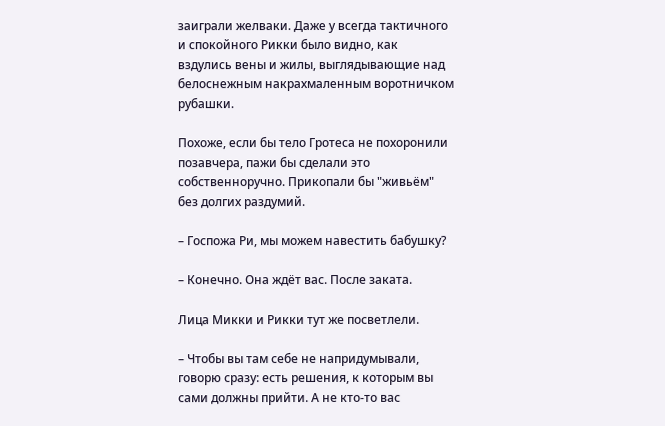заиграли желваки. Даже у всегда тактичного и спокойного Рикки было видно, как вздулись вены и жилы, выглядывающие над белоснежным накрахмаленным воротничком рубашки.

Похоже, если бы тело Гротеса не похоронили позавчера, пажи бы сделали это собственноручно. Прикопали бы "живьём" без долгих раздумий.

– Госпожа Ри, мы можем навестить бабушку?

– Конечно. Она ждёт вас. После заката.

Лица Микки и Рикки тут же посветлели.

– Чтобы вы там себе не напридумывали, говорю сразу: есть решения, к которым вы сами должны прийти. А не кто-то вас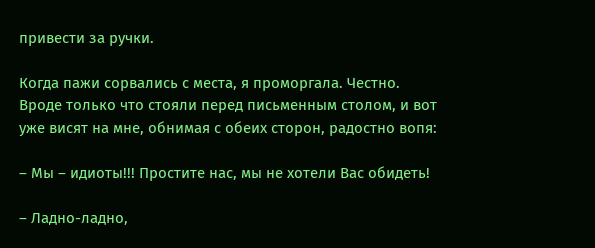привести за ручки.

Когда пажи сорвались с места, я проморгала. Честно. Вроде только что стояли перед письменным столом, и вот уже висят на мне, обнимая с обеих сторон, радостно вопя:

– Мы – идиоты!!! Простите нас, мы не хотели Вас обидеть!

– Ладно-ладно,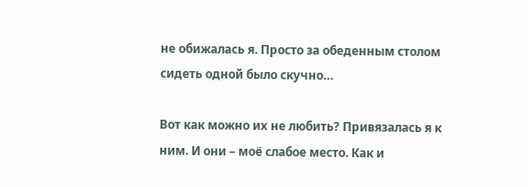не обижалась я. Просто за обеденным столом сидеть одной было скучно…

Вот как можно их не любить? Привязалась я к ним. И они – моё слабое место. Как и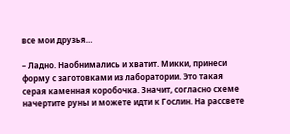все мои друзья…

– Ладно. Наобнимались и хватит. Микки, принеси форму с заготовками из лаборатории. Это такая серая каменная коробочка. Значит, согласно схеме начертите руны и можете идти к Гослин. На рассвете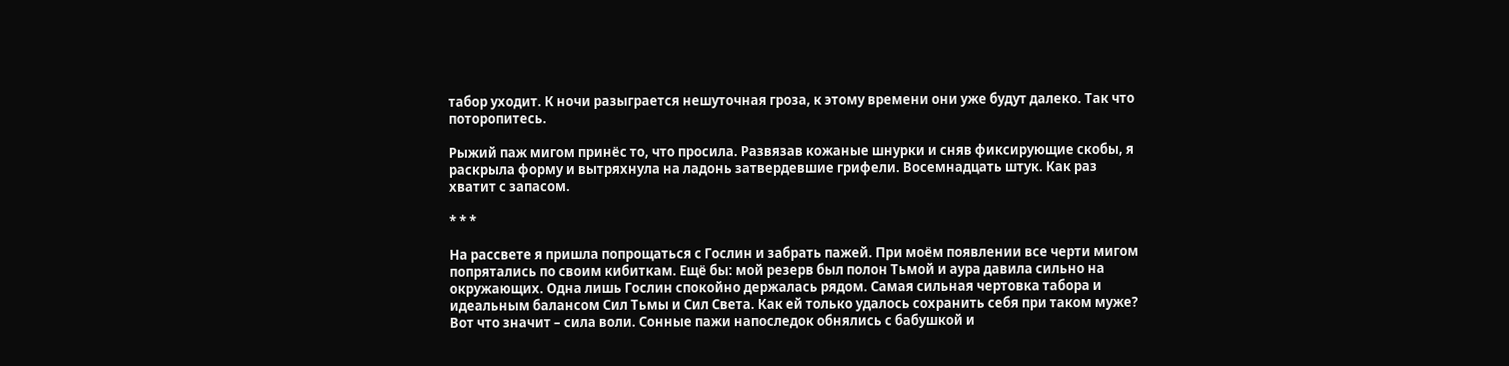табор уходит. К ночи разыграется нешуточная гроза, к этому времени они уже будут далеко. Так что поторопитесь.

Рыжий паж мигом принёс то, что просила. Развязав кожаные шнурки и сняв фиксирующие скобы, я раскрыла форму и вытряхнула на ладонь затвердевшие грифели. Восемнадцать штук. Как раз хватит с запасом.

* * *

На рассвете я пришла попрощаться с Гослин и забрать пажей. При моём появлении все черти мигом попрятались по своим кибиткам. Ещё бы: мой резерв был полон Тьмой и аура давила сильно на окружающих. Одна лишь Гослин спокойно держалась рядом. Самая сильная чертовка табора и идеальным балансом Сил Тьмы и Сил Света. Как ей только удалось сохранить себя при таком муже? Вот что значит – сила воли. Сонные пажи напоследок обнялись с бабушкой и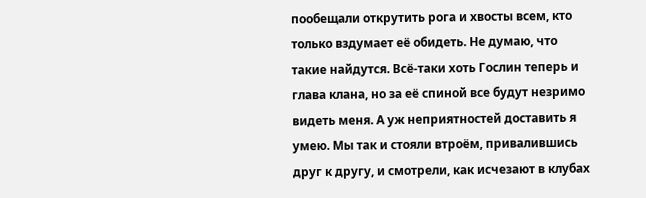пообещали открутить рога и хвосты всем, кто только вздумает её обидеть. Не думаю, что такие найдутся. Всё-таки хоть Гослин теперь и глава клана, но за её спиной все будут незримо видеть меня. А уж неприятностей доставить я умею. Мы так и стояли втроём, привалившись друг к другу, и смотрели, как исчезают в клубах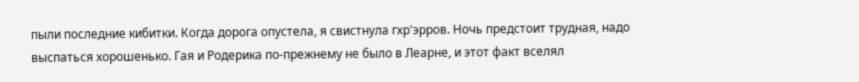пыли последние кибитки. Когда дорога опустела, я свистнула гхр'эрров. Ночь предстоит трудная, надо выспаться хорошенько. Гая и Родерика по-прежнему не было в Леарне, и этот факт вселял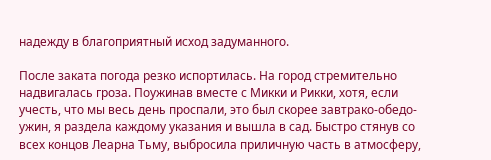надежду в благоприятный исход задуманного.

После заката погода резко испортилась. На город стремительно надвигалась гроза. Поужинав вместе с Микки и Рикки, хотя, если учесть, что мы весь день проспали, это был скорее завтрако-обедо-ужин, я раздела каждому указания и вышла в сад. Быстро стянув со всех концов Леарна Тьму, выбросила приличную часть в атмосферу,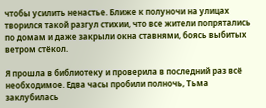чтобы усилить ненастье. Ближе к полуночи на улицах творился такой разгул стихии, что все жители попрятались по домам и даже закрыли окна ставнями, боясь выбитых ветром стёкол.

Я прошла в библиотеку и проверила в последний раз всё необходимое. Едва часы пробили полночь, Тьма заклубилась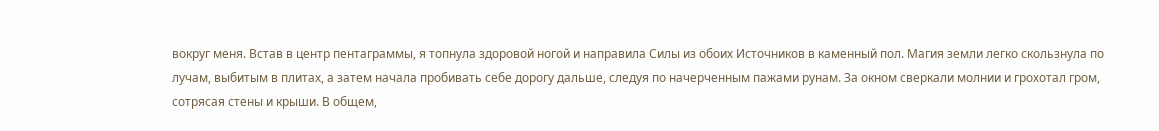вокруг меня. Встав в центр пентаграммы, я топнула здоровой ногой и направила Силы из обоих Источников в каменный пол. Магия земли легко скользнула по лучам, выбитым в плитах, а затем начала пробивать себе дорогу дальше, следуя по начерченным пажами рунам. За окном сверкали молнии и грохотал гром, сотрясая стены и крыши. В общем,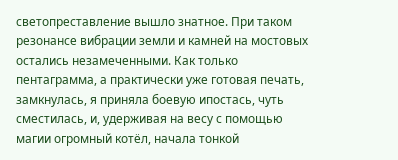светопреставление вышло знатное. При таком резонансе вибрации земли и камней на мостовых остались незамеченными. Как только пентаграмма, а практически уже готовая печать, замкнулась, я приняла боевую ипостась, чуть сместилась, и, удерживая на весу с помощью магии огромный котёл, начала тонкой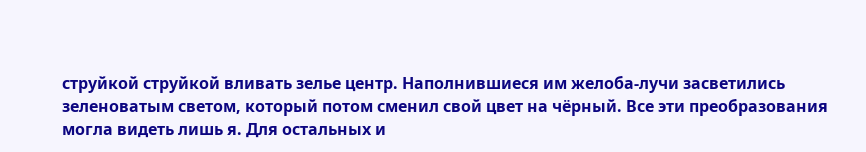струйкой струйкой вливать зелье центр. Наполнившиеся им желоба-лучи засветились зеленоватым светом, который потом сменил свой цвет на чёрный. Все эти преобразования могла видеть лишь я. Для остальных и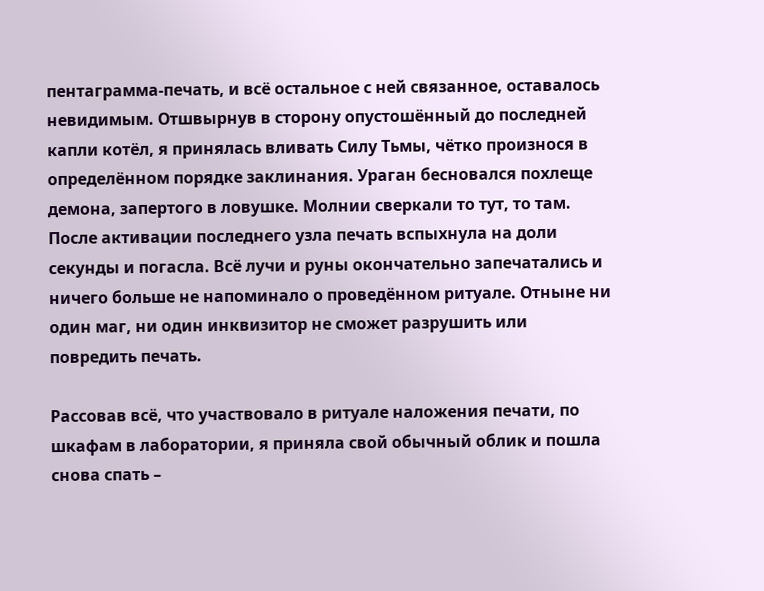пентаграмма-печать, и всё остальное с ней связанное, оставалось невидимым. Отшвырнув в сторону опустошённый до последней капли котёл, я принялась вливать Силу Тьмы, чётко произнося в определённом порядке заклинания. Ураган бесновался похлеще демона, запертого в ловушке. Молнии сверкали то тут, то там. После активации последнего узла печать вспыхнула на доли секунды и погасла. Всё лучи и руны окончательно запечатались и ничего больше не напоминало о проведённом ритуале. Отныне ни один маг, ни один инквизитор не сможет разрушить или повредить печать.

Рассовав всё, что участвовало в ритуале наложения печати, по шкафам в лаборатории, я приняла свой обычный облик и пошла снова спать –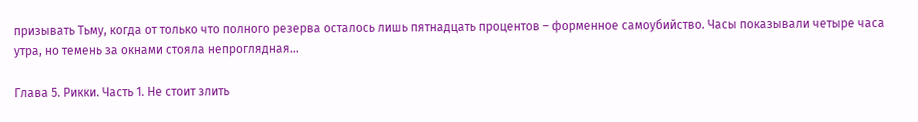призывать Тьму, когда от только что полного резерва осталось лишь пятнадцать процентов – форменное самоубийство. Часы показывали четыре часа утра, но темень за окнами стояла непроглядная…

Глава 5. Рикки. Часть 1. Не стоит злить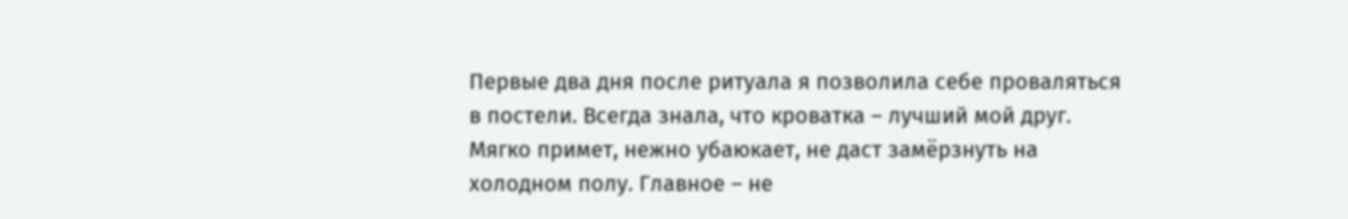Первые два дня после ритуала я позволила себе проваляться в постели. Всегда знала, что кроватка – лучший мой друг. Мягко примет, нежно убаюкает, не даст замёрзнуть на холодном полу. Главное – не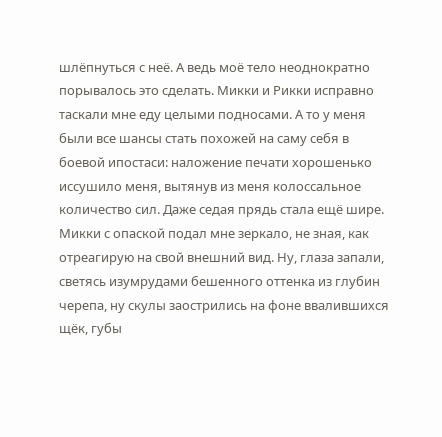шлёпнуться с неё. А ведь моё тело неоднократно порывалось это сделать. Микки и Рикки исправно таскали мне еду целыми подносами. А то у меня были все шансы стать похожей на саму себя в боевой ипостаси: наложение печати хорошенько иссушило меня, вытянув из меня колоссальное количество сил. Даже седая прядь стала ещё шире. Микки с опаской подал мне зеркало, не зная, как отреагирую на свой внешний вид. Ну, глаза запали, светясь изумрудами бешенного оттенка из глубин черепа, ну скулы заострились на фоне ввалившихся щёк, губы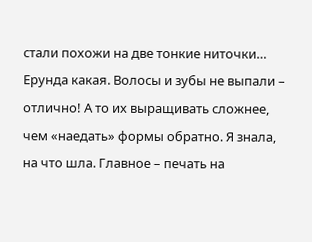стали похожи на две тонкие ниточки… Ерунда какая. Волосы и зубы не выпали – отлично! А то их выращивать сложнее, чем «наедать» формы обратно. Я знала, на что шла. Главное – печать на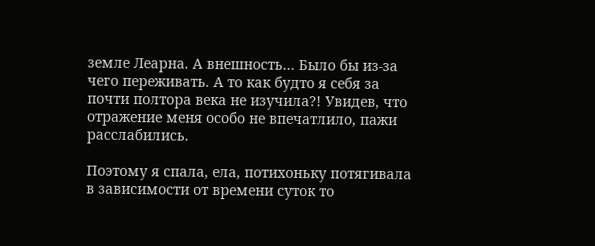земле Леарна. А внешность… Было бы из-за чего переживать. А то как будто я себя за почти полтора века не изучила?! Увидев, что отражение меня особо не впечатлило, пажи расслабились.

Поэтому я спала, ела, потихоньку потягивала в зависимости от времени суток то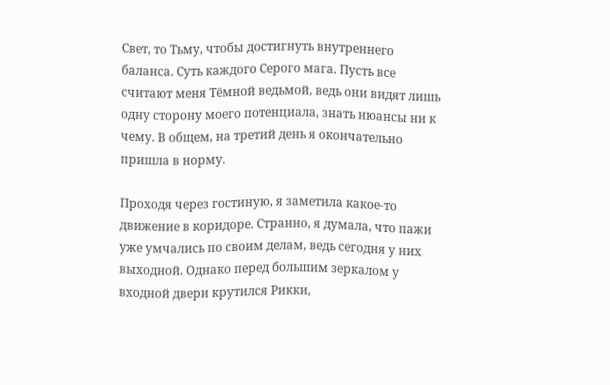Свет, то Тьму, чтобы достигнуть внутреннего баланса. Суть каждого Серого мага. Пусть все считают меня Тёмной ведьмой, ведь они видят лишь одну сторону моего потенциала, знать нюансы ни к чему. В общем, на третий день я окончательно пришла в норму.

Проходя через гостиную, я заметила какое-то движение в коридоре. Странно, я думала, что пажи уже умчались по своим делам, ведь сегодня у них выходной. Однако перед большим зеркалом у входной двери крутился Рикки,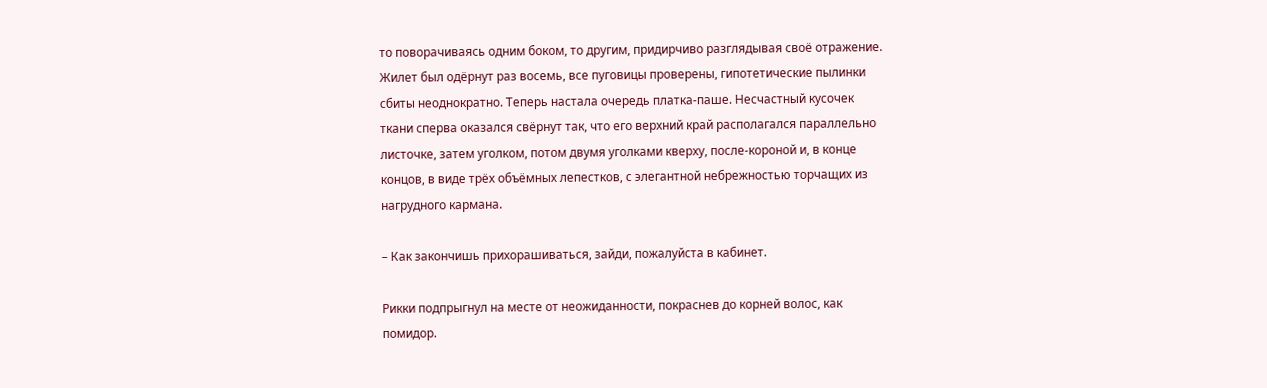то поворачиваясь одним боком, то другим, придирчиво разглядывая своё отражение. Жилет был одёрнут раз восемь, все пуговицы проверены, гипотетические пылинки сбиты неоднократно. Теперь настала очередь платка-паше. Несчастный кусочек ткани сперва оказался свёрнут так, что его верхний край располагался параллельно листочке, затем уголком, потом двумя уголками кверху, после-короной и, в конце концов, в виде трёх объёмных лепестков, с элегантной небрежностью торчащих из нагрудного кармана.

– Как закончишь прихорашиваться, зайди, пожалуйста в кабинет.

Рикки подпрыгнул на месте от неожиданности, покраснев до корней волос, как помидор.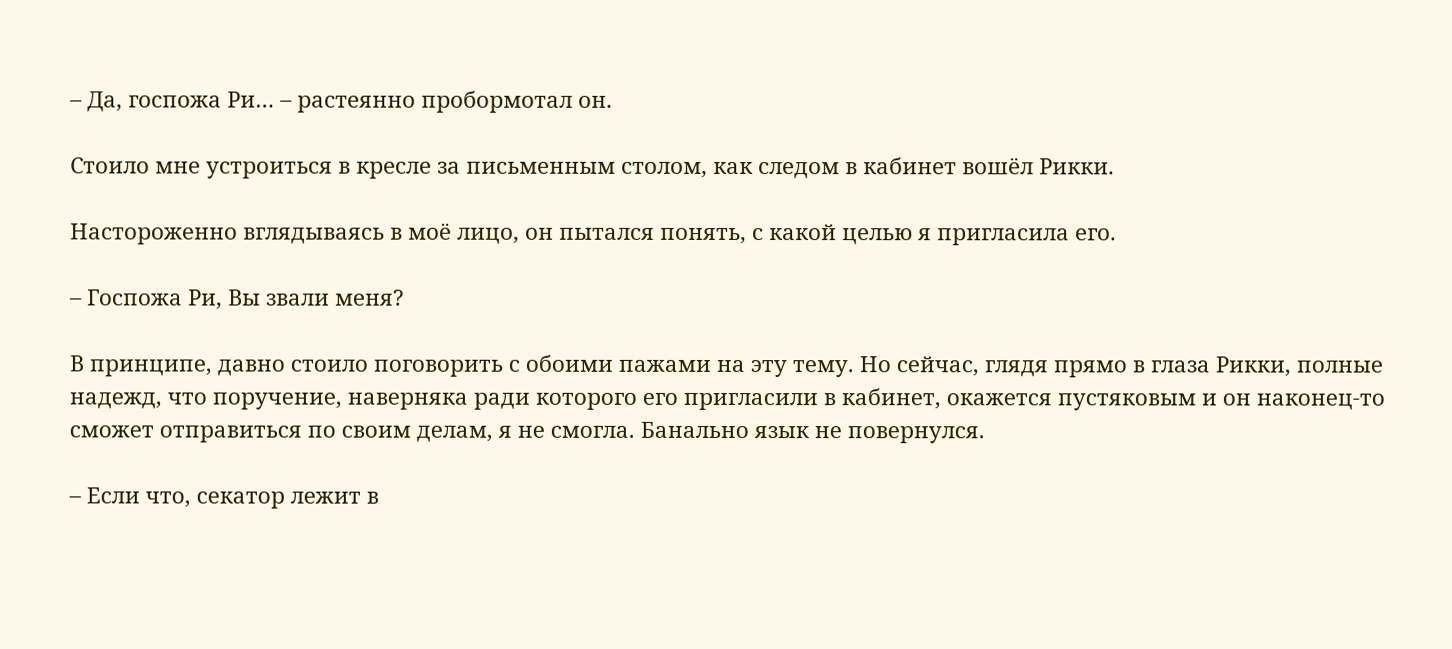– Да, госпожа Ри… – растеянно пробормотал он.

Стоило мне устроиться в кресле за письменным столом, как следом в кабинет вошёл Рикки.

Настороженно вглядываясь в моё лицо, он пытался понять, с какой целью я пригласила его.

– Госпожа Ри, Вы звали меня?

В принципе, давно стоило поговорить с обоими пажами на эту тему. Но сейчас, глядя прямо в глаза Рикки, полные надежд, что поручение, наверняка ради которого его пригласили в кабинет, окажется пустяковым и он наконец-то сможет отправиться по своим делам, я не смогла. Банально язык не повернулся.

– Если что, секатор лежит в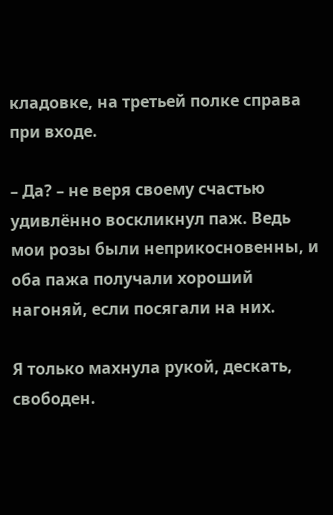кладовке, на третьей полке справа при входе.

– Да? – не веря своему счастью удивлённо воскликнул паж. Ведь мои розы были неприкосновенны, и оба пажа получали хороший нагоняй, если посягали на них.

Я только махнула рукой, дескать, свободен.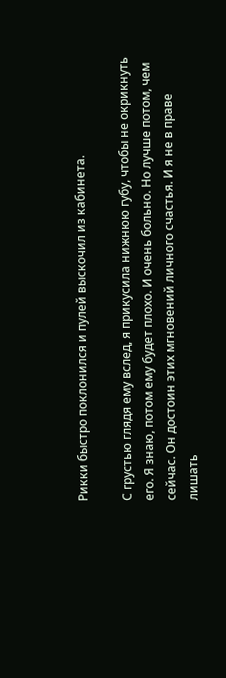Рикки быстро поклонился и пулей выскочил из кабинета.

С грустью глядя ему вслед, я прикусила нижнюю губу, чтобы не окрикнуть его. Я знаю, потом ему будет плохо. И очень больно. Но лучше потом, чем сейчас. Он достоин этих мгновений личного счастья. И я не в праве лишать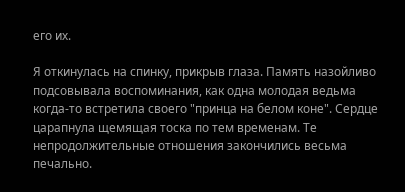его их.

Я откинулась на спинку, прикрыв глаза. Память назойливо подсовывала воспоминания, как одна молодая ведьма когда-то встретила своего "принца на белом коне". Сердце царапнула щемящая тоска по тем временам. Те непродолжительные отношения закончились весьма печально.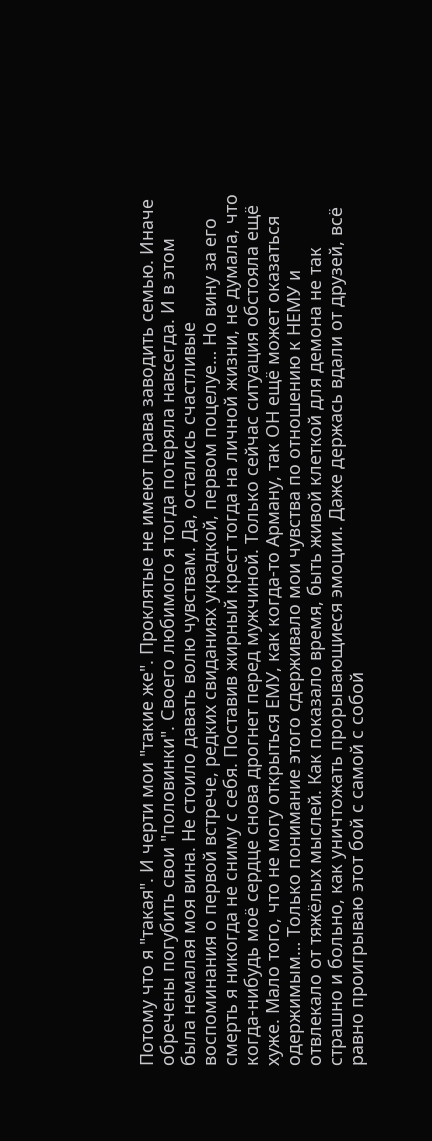Потому что я "такая". И черти мои "такие же". Проклятые не имеют права заводить семью. Иначе обречены погубить свои "половинки". Своего любимого я тогда потеряла навсегда. И в этом была немалая моя вина. Не стоило давать волю чувствам. Да, остались счастливые воспоминания о первой встрече, редких свиданиях украдкой, первом поцелуе… Но вину за его смерть я никогда не сниму с себя. Поставив жирный крест тогда на личной жизни, не думала, что когда-нибудь моё сердце снова дрогнет перед мужчиной. Только сейчас ситуация обстояла ещё хуже. Мало того, что не могу открыться ЕМУ, как когда-то Арману, так ОН ещё может оказаться одержимым… Только понимание этого сдерживало мои чувства по отношению к НЕМУ и отвлекало от тяжёлых мыслей. Как показало время, быть живой клеткой для демона не так страшно и больно, как уничтожать прорывающиеся эмоции. Даже держась вдали от друзей, всё равно проигрываю этот бой с самой с собой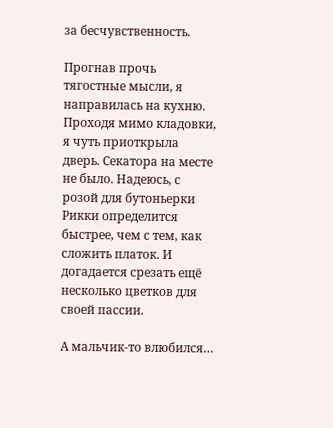за бесчувственность.

Прогнав прочь тягостные мысли, я направилась на кухню. Проходя мимо кладовки, я чуть приоткрыла дверь. Секатора на месте не было. Надеюсь, с розой для бутоньерки Рикки определится быстрее, чем с тем, как сложить платок. И догадается срезать ещё несколько цветков для своей пассии.

А мальчик-то влюбился…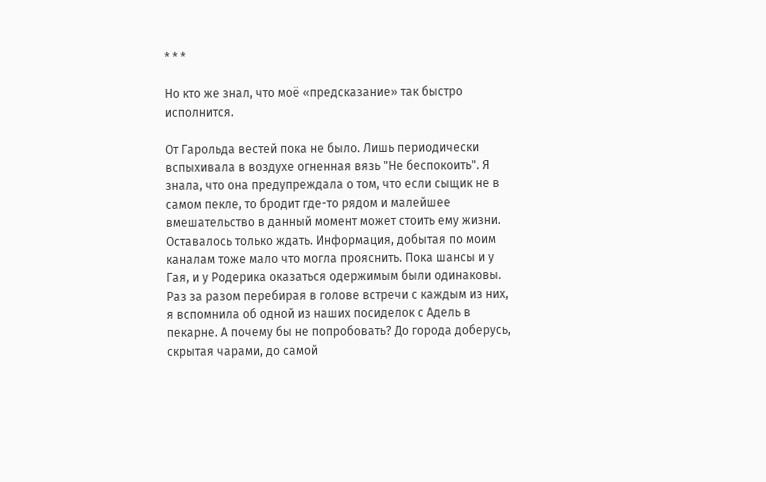* * *

Но кто же знал, что моё «предсказание» так быстро исполнится.

От Гарольда вестей пока не было. Лишь периодически вспыхивала в воздухе огненная вязь "Не беспокоить". Я знала, что она предупреждала о том, что если сыщик не в самом пекле, то бродит где-то рядом и малейшее вмешательство в данный момент может стоить ему жизни. Оставалось только ждать. Информация, добытая по моим каналам тоже мало что могла прояснить. Пока шансы и у Гая, и у Родерика оказаться одержимым были одинаковы. Раз за разом перебирая в голове встречи с каждым из них, я вспомнила об одной из наших посиделок с Адель в пекарне. А почему бы не попробовать? До города доберусь, скрытая чарами, до самой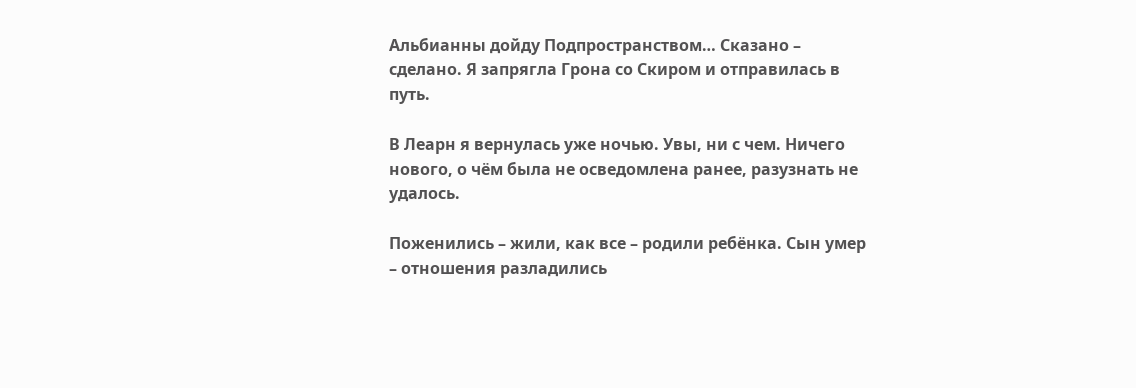Альбианны дойду Подпространством… Сказано – сделано. Я запрягла Грона со Скиром и отправилась в путь.

В Леарн я вернулась уже ночью. Увы, ни с чем. Ничего нового, о чём была не осведомлена ранее, разузнать не удалось.

Поженились – жили, как все – родили ребёнка. Сын умер – отношения разладились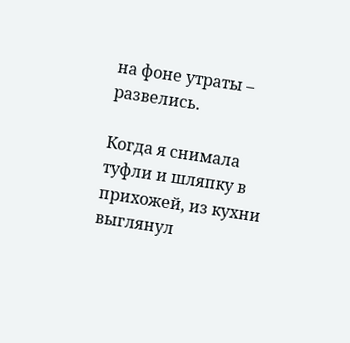на фоне утраты – развелись.

Когда я снимала туфли и шляпку в прихожей, из кухни выглянул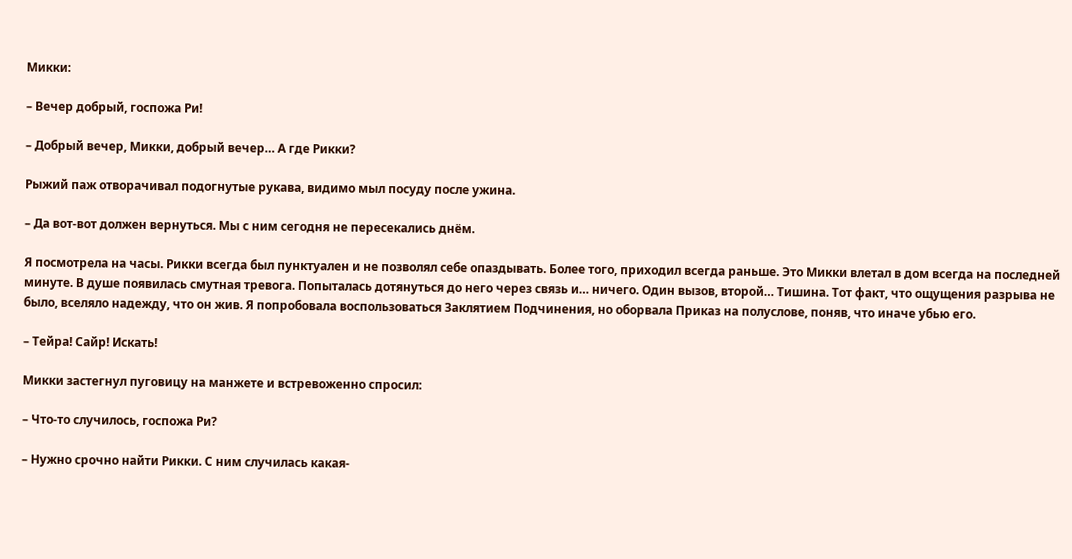Микки:

– Вечер добрый, госпожа Ри!

– Добрый вечер, Микки, добрый вечер… А где Рикки?

Рыжий паж отворачивал подогнутые рукава, видимо мыл посуду после ужина.

– Да вот-вот должен вернуться. Мы с ним сегодня не пересекались днём.

Я посмотрела на часы. Рикки всегда был пунктуален и не позволял себе опаздывать. Более того, приходил всегда раньше. Это Микки влетал в дом всегда на последней минуте. В душе появилась смутная тревога. Попыталась дотянуться до него через связь и… ничего. Один вызов, второй… Тишина. Тот факт, что ощущения разрыва не было, вселяло надежду, что он жив. Я попробовала воспользоваться Заклятием Подчинения, но оборвала Приказ на полуслове, поняв, что иначе убью его.

– Тейра! Сайр! Искать!

Микки застегнул пуговицу на манжете и встревоженно спросил:

– Что-то случилось, госпожа Ри?

– Нужно срочно найти Рикки. С ним случилась какая-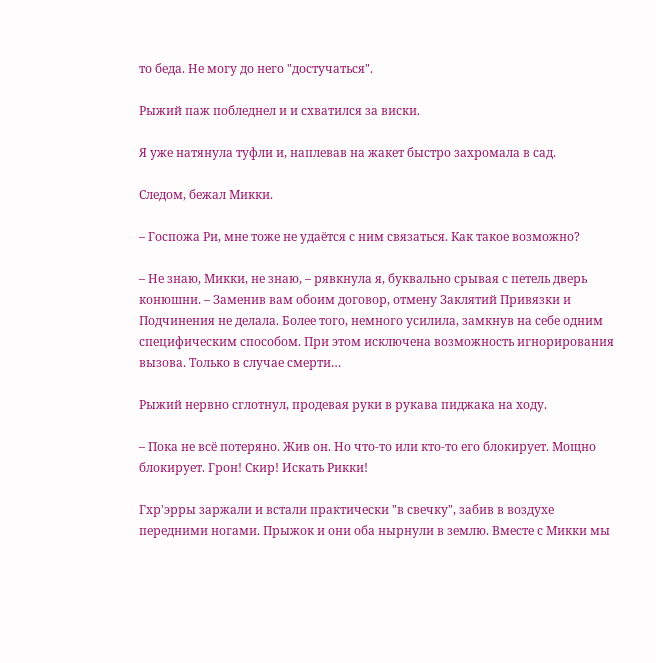то беда. Не могу до него "достучаться".

Рыжий паж побледнел и и схватился за виски.

Я уже натянула туфли и, наплевав на жакет быстро захромала в сад.

Следом, бежал Микки.

– Госпожа Ри, мне тоже не удаётся с ним связаться. Как такое возможно?

– Не знаю, Микки, не знаю, – рявкнула я, буквально срывая с петель дверь конюшни. – Заменив вам обоим договор, отмену Заклятий Привязки и Подчинения не делала. Более того, немного усилила, замкнув на себе одним специфическим способом. При этом исключена возможность игнорирования вызова. Только в случае смерти…

Рыжий нервно сглотнул, продевая руки в рукава пиджака на ходу.

– Пока не всё потеряно. Жив он. Но что-то или кто-то его блокирует. Мощно блокирует. Грон! Скир! Искать Рикки!

Гхр'эрры заржали и встали практически "в свечку", забив в воздухе передними ногами. Прыжок и они оба нырнули в землю. Вместе с Микки мы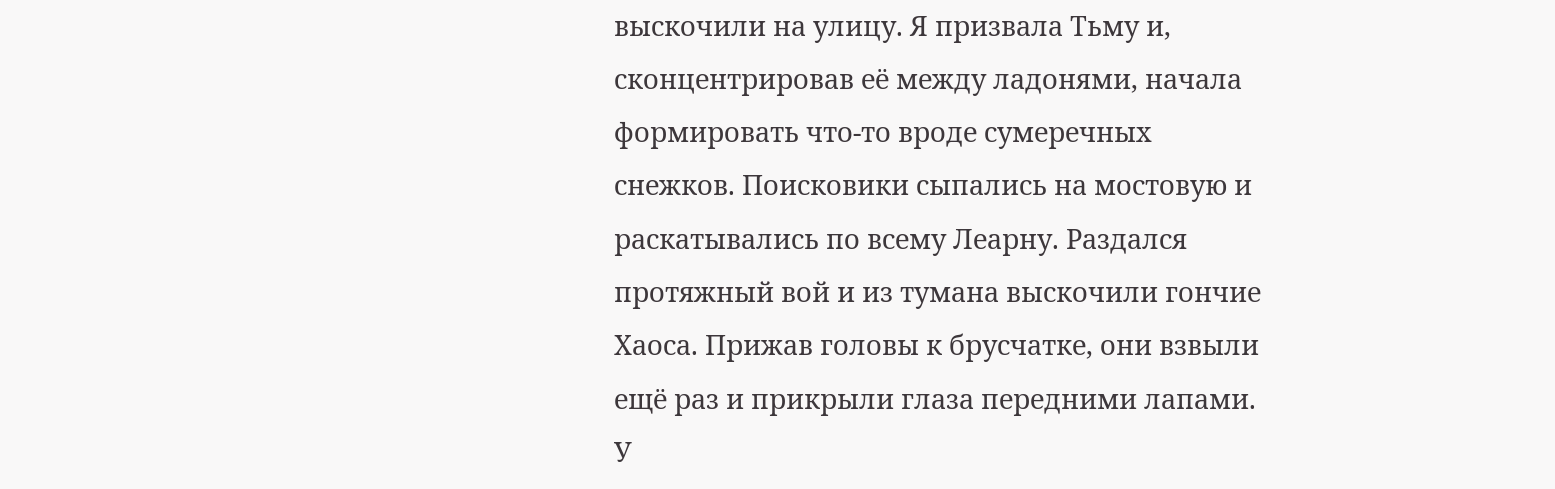выскочили на улицу. Я призвала Тьму и, сконцентрировав её между ладонями, начала формировать что-то вроде сумеречных снежков. Поисковики сыпались на мостовую и раскатывались по всему Леарну. Раздался протяжный вой и из тумана выскочили гончие Хаоса. Прижав головы к брусчатке, они взвыли ещё раз и прикрыли глаза передними лапами. У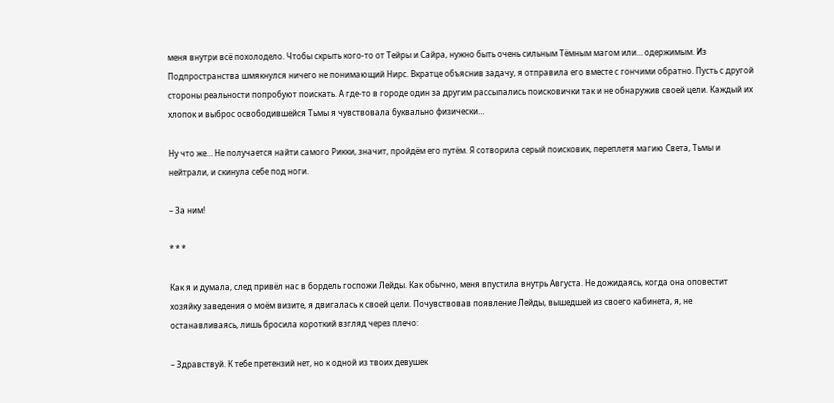меня внутри всё похолодело. Чтобы скрыть кого-то от Тейры и Сайра, нужно быть очень сильным Тёмным магом или… одержимым. Из Подпространства шмякнулся ничего не понимающий Нирс. Вкратце объяснив задачу, я отправила его вместе с гончими обратно. Пусть с другой стороны реальности попробуют поискать. А где-то в городе один за другим рассыпались поисковички так и не обнаружив своей цели. Каждый их хлопок и выброс освободившейся Тьмы я чувствовала буквально физически…

Ну что же… Не получается найти самого Рикки, значит, пройдём его путём. Я сотворила серый поисковик, переплетя магию Света, Тьмы и нейтрали, и скинула себе под ноги.

– За ним!

* * *

Как я и думала, след привёл нас в бордель госпожи Лейды. Как обычно, меня впустила внутрь Августа. Не дожидаясь, когда она оповестит хозяйку заведения о моём визите, я двигалась к своей цели. Почувствовав появление Лейды, вышедшей из своего кабинета, я, не останавливаясь, лишь бросила короткий взгляд через плечо:

– Здравствуй. К тебе претензий нет, но к одной из твоих девушек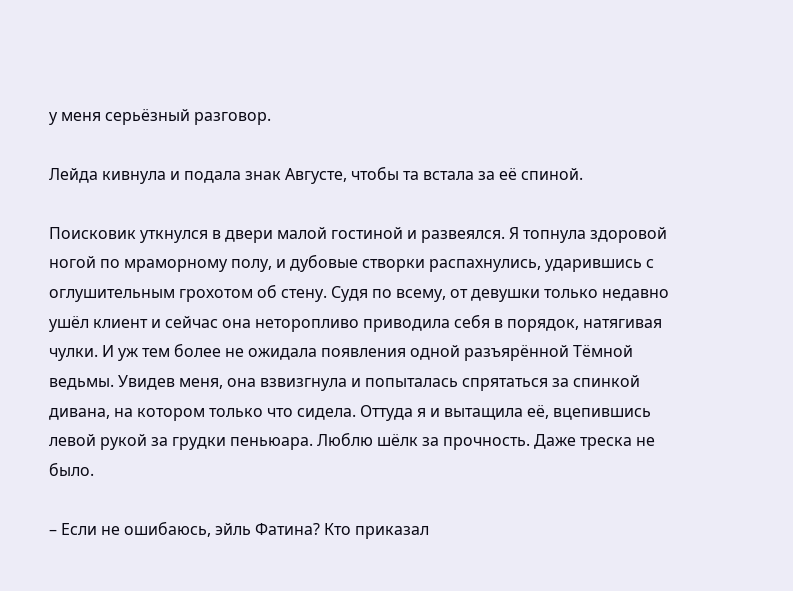у меня серьёзный разговор.

Лейда кивнула и подала знак Августе, чтобы та встала за её спиной.

Поисковик уткнулся в двери малой гостиной и развеялся. Я топнула здоровой ногой по мраморному полу, и дубовые створки распахнулись, ударившись с оглушительным грохотом об стену. Судя по всему, от девушки только недавно ушёл клиент и сейчас она неторопливо приводила себя в порядок, натягивая чулки. И уж тем более не ожидала появления одной разъярённой Тёмной ведьмы. Увидев меня, она взвизгнула и попыталась спрятаться за спинкой дивана, на котором только что сидела. Оттуда я и вытащила её, вцепившись левой рукой за грудки пеньюара. Люблю шёлк за прочность. Даже треска не было.

– Если не ошибаюсь, эйль Фатина? Кто приказал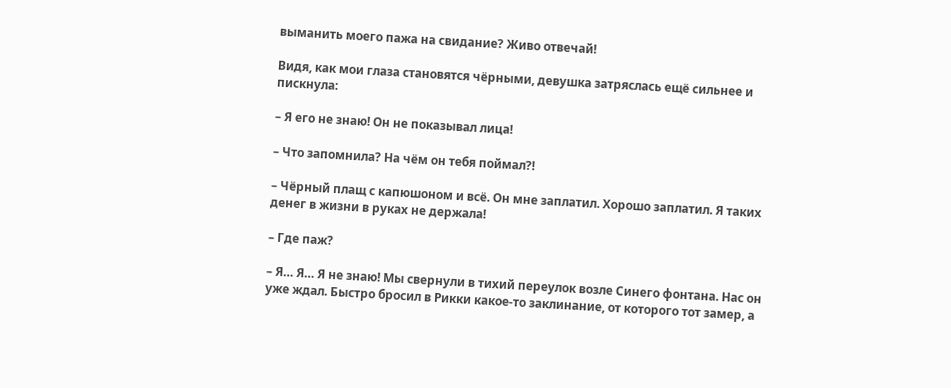выманить моего пажа на свидание? Живо отвечай!

Видя, как мои глаза становятся чёрными, девушка затряслась ещё сильнее и пискнула:

– Я его не знаю! Он не показывал лица!

– Что запомнила? На чём он тебя поймал?!

– Чёрный плащ с капюшоном и всё. Он мне заплатил. Хорошо заплатил. Я таких денег в жизни в руках не держала!

– Где паж?

– Я… Я… Я не знаю! Мы свернули в тихий переулок возле Синего фонтана. Нас он уже ждал. Быстро бросил в Рикки какое-то заклинание, от которого тот замер, а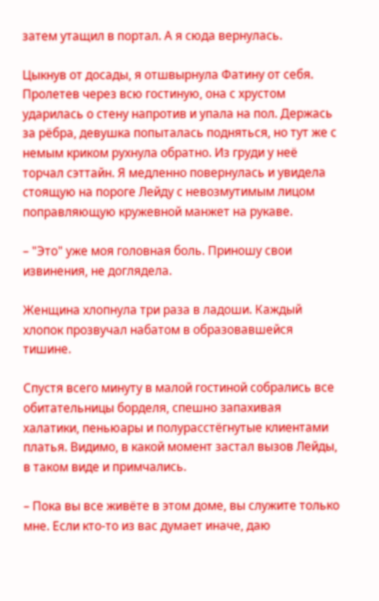затем утащил в портал. А я сюда вернулась.

Цыкнув от досады, я отшвырнула Фатину от себя. Пролетев через всю гостиную, она с хрустом ударилась о стену напротив и упала на пол. Держась за рёбра, девушка попыталась подняться, но тут же с немым криком рухнула обратно. Из груди у неё торчал сэттайн. Я медленно повернулась и увидела стоящую на пороге Лейду с невозмутимым лицом поправляющую кружевной манжет на рукаве.

– "Это" уже моя головная боль. Приношу свои извинения, не доглядела.

Женщина хлопнула три раза в ладоши. Каждый хлопок прозвучал набатом в образовавшейся тишине.

Спустя всего минуту в малой гостиной собрались все обитательницы борделя, спешно запахивая халатики, пеньюары и полурасстёгнутые клиентами платья. Видимо, в какой момент застал вызов Лейды, в таком виде и примчались.

– Пока вы все живёте в этом доме, вы служите только мне. Если кто-то из вас думает иначе, даю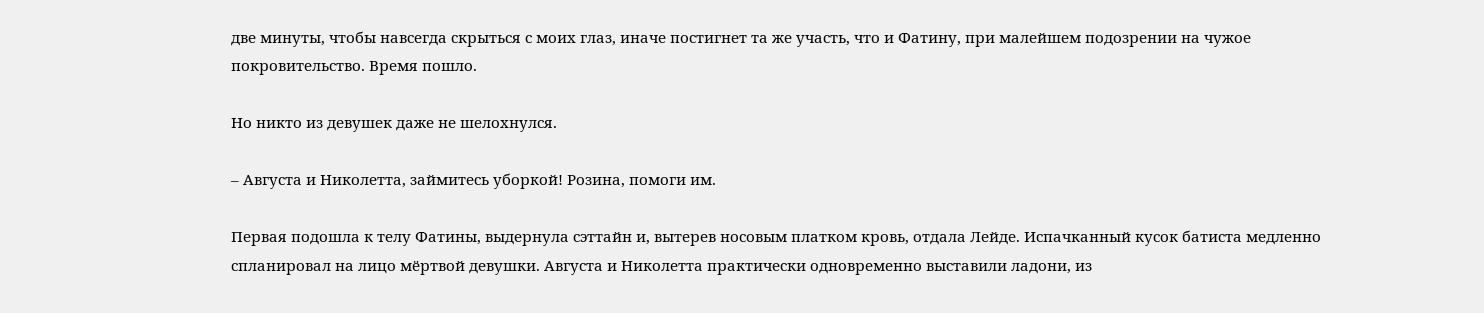две минуты, чтобы навсегда скрыться с моих глаз, иначе постигнет та же участь, что и Фатину, при малейшем подозрении на чужое покровительство. Время пошло.

Но никто из девушек даже не шелохнулся.

– Августа и Николетта, займитесь уборкой! Розина, помоги им.

Первая подошла к телу Фатины, выдернула сэттайн и, вытерев носовым платком кровь, отдала Лейде. Испачканный кусок батиста медленно спланировал на лицо мёртвой девушки. Августа и Николетта практически одновременно выставили ладони, из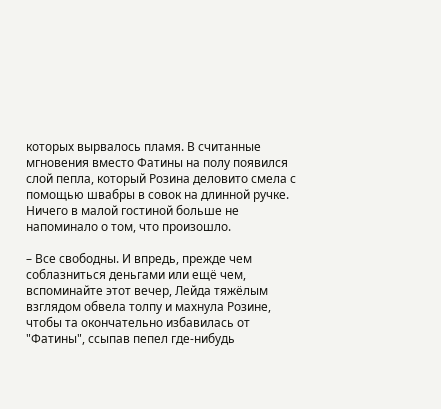которых вырвалось пламя. В считанные мгновения вместо Фатины на полу появился слой пепла, который Розина деловито смела с помощью швабры в совок на длинной ручке. Ничего в малой гостиной больше не напоминало о том, что произошло.

– Все свободны. И впредь, прежде чем соблазниться деньгами или ещё чем, вспоминайте этот вечер, Лейда тяжёлым взглядом обвела толпу и махнула Розине, чтобы та окончательно избавилась от "Фатины", ссыпав пепел где-нибудь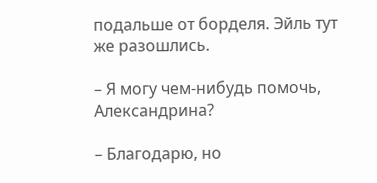подальше от борделя. Эйль тут же разошлись.

– Я могу чем-нибудь помочь, Александрина?

– Благодарю, но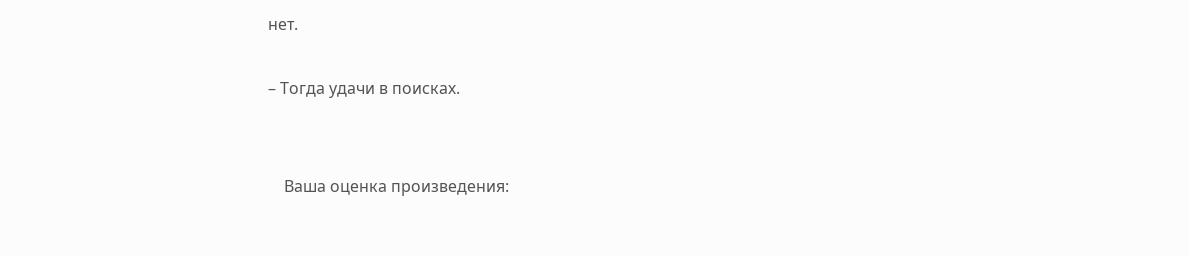нет.

– Тогда удачи в поисках.


    Ваша оценка произведения: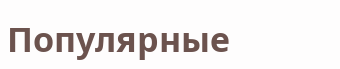Популярные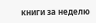книги за неделю